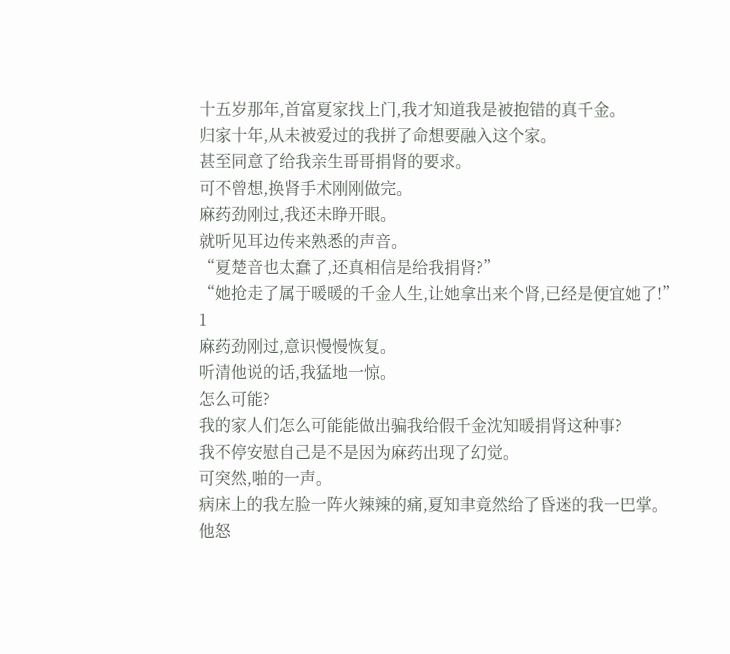十五岁那年,首富夏家找上门,我才知道我是被抱错的真千金。
归家十年,从未被爱过的我拼了命想要融入这个家。
甚至同意了给我亲生哥哥捐肾的要求。
可不曾想,换肾手术刚刚做完。
麻药劲刚过,我还未睁开眼。
就听见耳边传来熟悉的声音。
“夏楚音也太蠢了,还真相信是给我捐肾?”
“她抢走了属于暖暖的千金人生,让她拿出来个肾,已经是便宜她了!”
1
麻药劲刚过,意识慢慢恢复。
听清他说的话,我猛地一惊。
怎么可能?
我的家人们怎么可能能做出骗我给假千金沈知暖捐肾这种事?
我不停安慰自己是不是因为麻药出现了幻觉。
可突然,啪的一声。
病床上的我左脸一阵火辣辣的痛,夏知聿竟然给了昏迷的我一巴掌。
他怒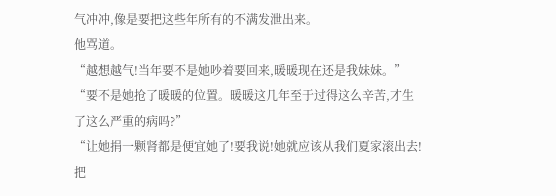气冲冲,像是要把这些年所有的不满发泄出来。
他骂道。
“越想越气!当年要不是她吵着要回来,暖暖现在还是我妹妹。”
“要不是她抢了暖暖的位置。暖暖这几年至于过得这么辛苦,才生了这么严重的病吗?”
“让她捐一颗肾都是便宜她了!要我说!她就应该从我们夏家滚出去!把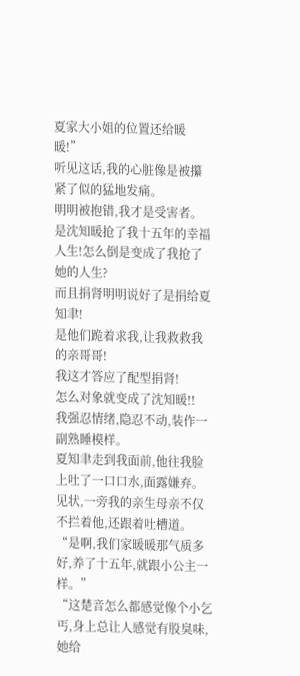夏家大小姐的位置还给暖暖!”
听见这话,我的心脏像是被攥紧了似的猛地发痛。
明明被抱错,我才是受害者。
是沈知暖抢了我十五年的幸福人生!怎么倒是变成了我抢了她的人生?
而且捐肾明明说好了是捐给夏知聿!
是他们跪着求我,让我救救我的亲哥哥!
我这才答应了配型捐肾!
怎么对象就变成了沈知暖!!
我强忍情绪,隐忍不动,装作一副熟睡模样。
夏知聿走到我面前,他往我脸上吐了一口口水,面露嫌弃。
见状,一旁我的亲生母亲不仅不拦着他,还跟着吐槽道。
“是啊,我们家暖暖那气质多好,养了十五年,就跟小公主一样。”
“这楚音怎么都感觉像个小乞丐,身上总让人感觉有股臭味,她给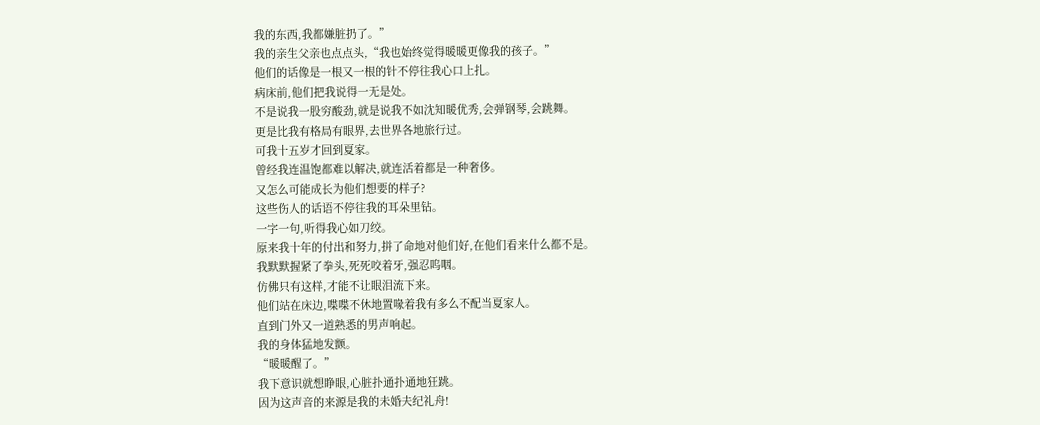我的东西,我都嫌脏扔了。”
我的亲生父亲也点点头,“我也始终觉得暖暖更像我的孩子。”
他们的话像是一根又一根的针不停往我心口上扎。
病床前,他们把我说得一无是处。
不是说我一股穷酸劲,就是说我不如沈知暖优秀,会弹钢琴,会跳舞。
更是比我有格局有眼界,去世界各地旅行过。
可我十五岁才回到夏家。
曾经我连温饱都难以解决,就连活着都是一种奢侈。
又怎么可能成长为他们想要的样子?
这些伤人的话语不停往我的耳朵里钻。
一字一句,听得我心如刀绞。
原来我十年的付出和努力,拼了命地对他们好,在他们看来什么都不是。
我默默握紧了拳头,死死咬着牙,强忍呜咽。
仿佛只有这样,才能不让眼泪流下来。
他们站在床边,喋喋不休地置喙着我有多么不配当夏家人。
直到门外又一道熟悉的男声响起。
我的身体猛地发颤。
“暖暖醒了。”
我下意识就想睁眼,心脏扑通扑通地狂跳。
因为这声音的来源是我的未婚夫纪礼舟!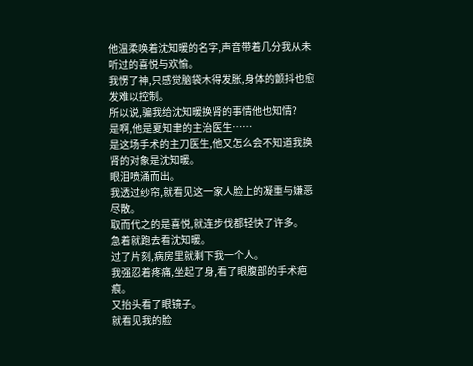他温柔唤着沈知暖的名字,声音带着几分我从未听过的喜悦与欢愉。
我愣了神,只感觉脑袋木得发胀,身体的颤抖也愈发难以控制。
所以说,骗我给沈知暖换肾的事情他也知情?
是啊,他是夏知聿的主治医生……
是这场手术的主刀医生,他又怎么会不知道我换肾的对象是沈知暖。
眼泪喷涌而出。
我透过纱帘,就看见这一家人脸上的凝重与嫌恶尽散。
取而代之的是喜悦,就连步伐都轻快了许多。
急着就跑去看沈知暖。
过了片刻,病房里就剩下我一个人。
我强忍着疼痛,坐起了身,看了眼腹部的手术疤痕。
又抬头看了眼镜子。
就看见我的脸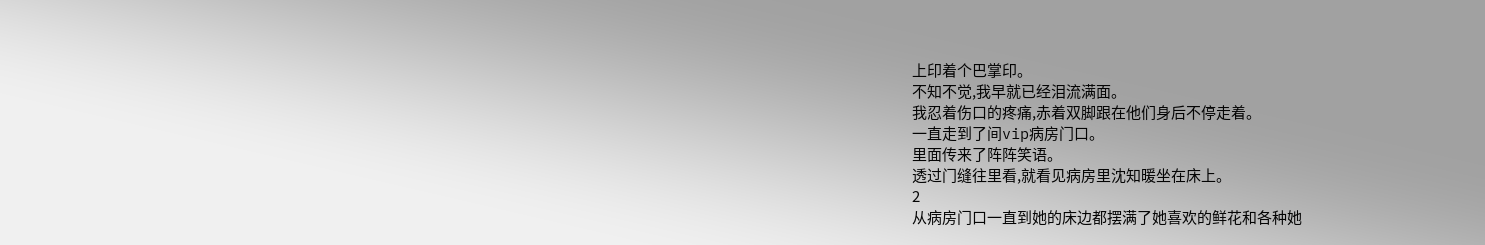上印着个巴掌印。
不知不觉,我早就已经泪流满面。
我忍着伤口的疼痛,赤着双脚跟在他们身后不停走着。
一直走到了间vip病房门口。
里面传来了阵阵笑语。
透过门缝往里看,就看见病房里沈知暖坐在床上。
2
从病房门口一直到她的床边都摆满了她喜欢的鲜花和各种她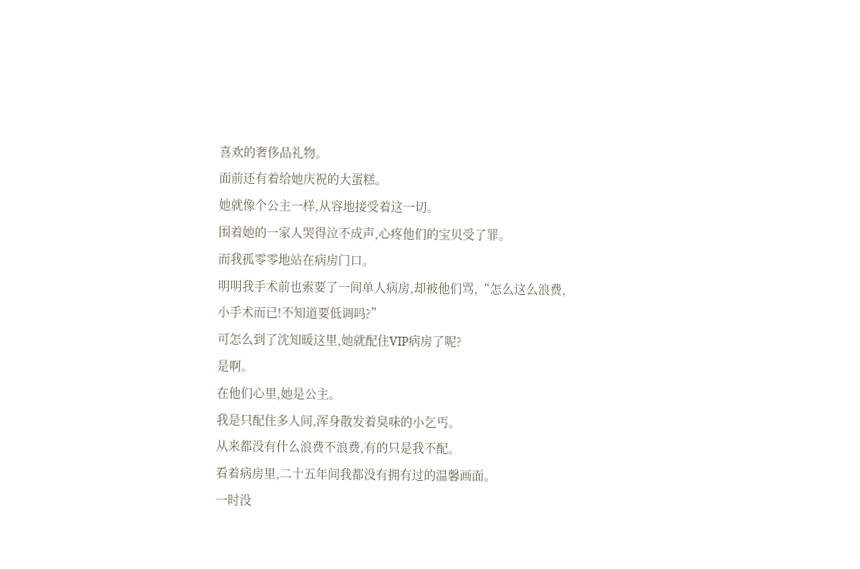喜欢的奢侈品礼物。
面前还有着给她庆祝的大蛋糕。
她就像个公主一样,从容地接受着这一切。
围着她的一家人哭得泣不成声,心疼他们的宝贝受了罪。
而我孤零零地站在病房门口。
明明我手术前也索要了一间单人病房,却被他们骂,“怎么这么浪费,小手术而已!不知道要低调吗?”
可怎么到了沈知暖这里,她就配住VIP病房了呢?
是啊。
在他们心里,她是公主。
我是只配住多人间,浑身散发着臭味的小乞丐。
从来都没有什么浪费不浪费,有的只是我不配。
看着病房里,二十五年间我都没有拥有过的温馨画面。
一时没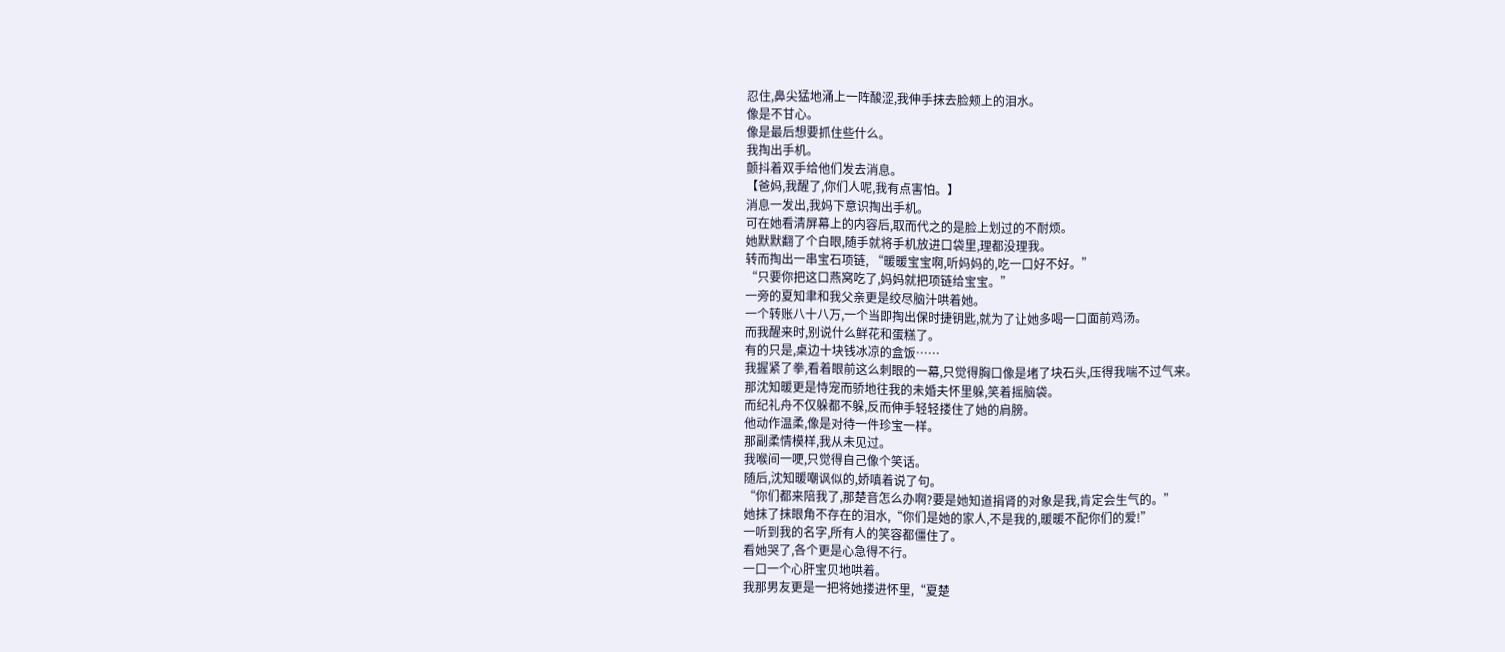忍住,鼻尖猛地涌上一阵酸涩,我伸手抹去脸颊上的泪水。
像是不甘心。
像是最后想要抓住些什么。
我掏出手机。
颤抖着双手给他们发去消息。
【爸妈,我醒了,你们人呢,我有点害怕。】
消息一发出,我妈下意识掏出手机。
可在她看清屏幕上的内容后,取而代之的是脸上划过的不耐烦。
她默默翻了个白眼,随手就将手机放进口袋里,理都没理我。
转而掏出一串宝石项链, “暖暖宝宝啊,听妈妈的,吃一口好不好。”
“只要你把这口燕窝吃了,妈妈就把项链给宝宝。”
一旁的夏知聿和我父亲更是绞尽脑汁哄着她。
一个转账八十八万,一个当即掏出保时捷钥匙,就为了让她多喝一口面前鸡汤。
而我醒来时,别说什么鲜花和蛋糕了。
有的只是,桌边十块钱冰凉的盒饭……
我握紧了拳,看着眼前这么刺眼的一幕,只觉得胸口像是堵了块石头,压得我喘不过气来。
那沈知暖更是恃宠而骄地往我的未婚夫怀里躲,笑着摇脑袋。
而纪礼舟不仅躲都不躲,反而伸手轻轻搂住了她的肩膀。
他动作温柔,像是对待一件珍宝一样。
那副柔情模样,我从未见过。
我喉间一哽,只觉得自己像个笑话。
随后,沈知暖嘲讽似的,娇嗔着说了句。
“你们都来陪我了,那楚音怎么办啊?要是她知道捐肾的对象是我,肯定会生气的。”
她抹了抹眼角不存在的泪水,“你们是她的家人,不是我的,暖暖不配你们的爱!”
一听到我的名字,所有人的笑容都僵住了。
看她哭了,各个更是心急得不行。
一口一个心肝宝贝地哄着。
我那男友更是一把将她搂进怀里,“夏楚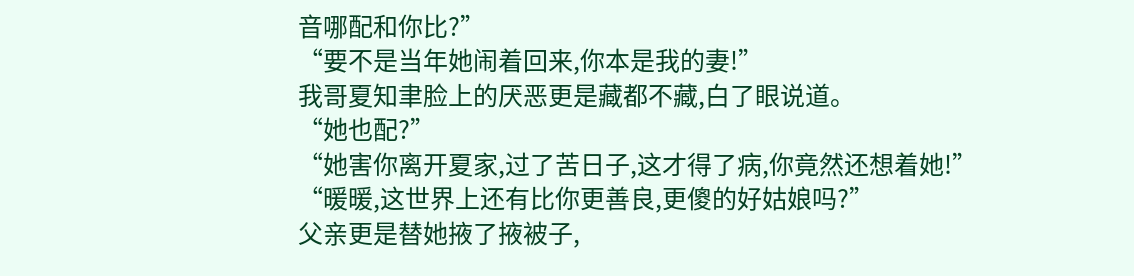音哪配和你比?”
“要不是当年她闹着回来,你本是我的妻!”
我哥夏知聿脸上的厌恶更是藏都不藏,白了眼说道。
“她也配?”
“她害你离开夏家,过了苦日子,这才得了病,你竟然还想着她!”
“暖暖,这世界上还有比你更善良,更傻的好姑娘吗?”
父亲更是替她掖了掖被子,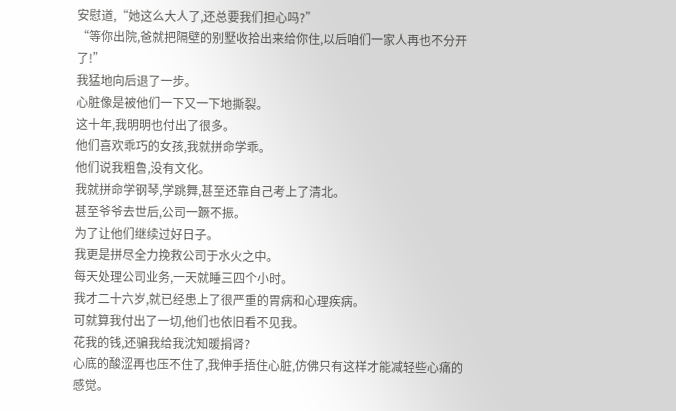安慰道,“她这么大人了,还总要我们担心吗?”
“等你出院,爸就把隔壁的别墅收拾出来给你住,以后咱们一家人再也不分开了!”
我猛地向后退了一步。
心脏像是被他们一下又一下地撕裂。
这十年,我明明也付出了很多。
他们喜欢乖巧的女孩,我就拼命学乖。
他们说我粗鲁,没有文化。
我就拼命学钢琴,学跳舞,甚至还靠自己考上了清北。
甚至爷爷去世后,公司一蹶不振。
为了让他们继续过好日子。
我更是拼尽全力挽救公司于水火之中。
每天处理公司业务,一天就睡三四个小时。
我才二十六岁,就已经患上了很严重的胃病和心理疾病。
可就算我付出了一切,他们也依旧看不见我。
花我的钱,还骗我给我沈知暖捐肾?
心底的酸涩再也压不住了,我伸手捂住心脏,仿佛只有这样才能减轻些心痛的感觉。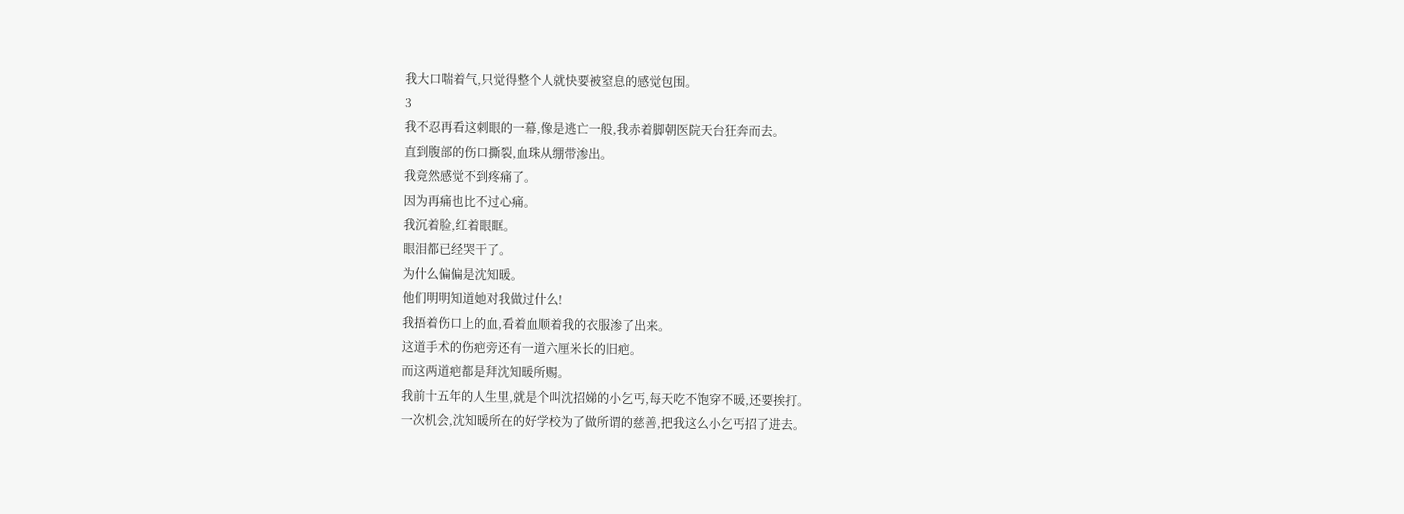我大口喘着气,只觉得整个人就快要被窒息的感觉包围。
3
我不忍再看这刺眼的一幕,像是逃亡一般,我赤着脚朝医院天台狂奔而去。
直到腹部的伤口撕裂,血珠从绷带渗出。
我竟然感觉不到疼痛了。
因为再痛也比不过心痛。
我沉着脸,红着眼眶。
眼泪都已经哭干了。
为什么偏偏是沈知暖。
他们明明知道她对我做过什么!
我捂着伤口上的血,看着血顺着我的衣服渗了出来。
这道手术的伤疤旁还有一道六厘米长的旧疤。
而这两道疤都是拜沈知暖所赐。
我前十五年的人生里,就是个叫沈招娣的小乞丐,每天吃不饱穿不暖,还要挨打。
一次机会,沈知暖所在的好学校为了做所谓的慈善,把我这么小乞丐招了进去。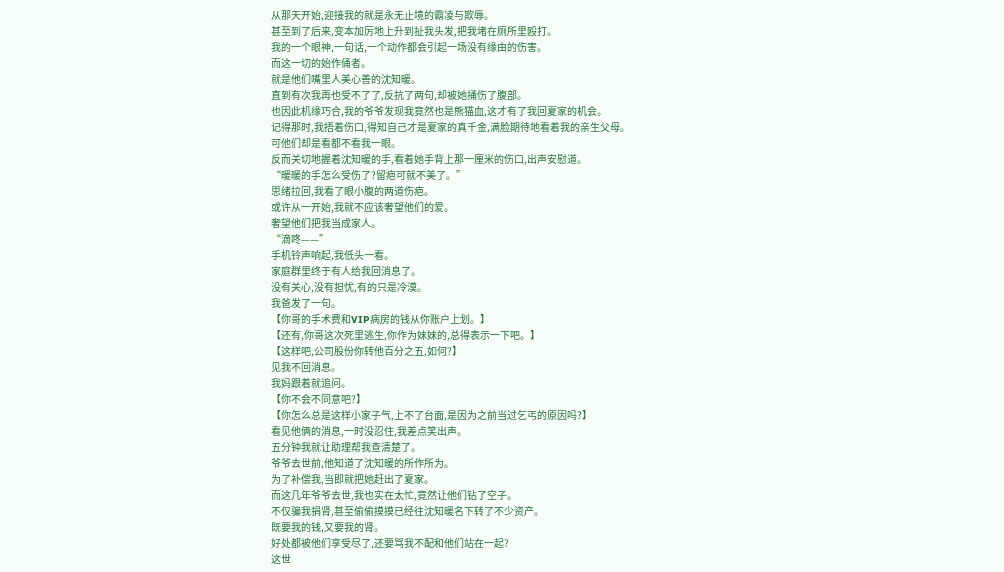从那天开始,迎接我的就是永无止境的霸凌与欺辱。
甚至到了后来,变本加厉地上升到扯我头发,把我堵在厕所里殴打。
我的一个眼神,一句话,一个动作都会引起一场没有缘由的伤害。
而这一切的始作俑者。
就是他们嘴里人美心善的沈知暖。
直到有次我再也受不了了,反抗了两句,却被她捅伤了腹部。
也因此机缘巧合,我的爷爷发现我竟然也是熊猫血,这才有了我回夏家的机会。
记得那时,我捂着伤口,得知自己才是夏家的真千金,满脸期待地看着我的亲生父母。
可他们却是看都不看我一眼。
反而关切地握着沈知暖的手,看着她手背上那一厘米的伤口,出声安慰道。
“暖暖的手怎么受伤了?留疤可就不美了。”
思绪拉回,我看了眼小腹的两道伤疤。
或许从一开始,我就不应该奢望他们的爱。
奢望他们把我当成家人。
“滴咚——”
手机铃声响起,我低头一看。
家庭群里终于有人给我回消息了。
没有关心,没有担忧,有的只是冷漠。
我爸发了一句。
【你哥的手术费和VIP病房的钱从你账户上划。】
【还有,你哥这次死里逃生,你作为妹妹的,总得表示一下吧。】
【这样吧,公司股份你转他百分之五,如何?】
见我不回消息。
我妈跟着就追问。
【你不会不同意吧?】
【你怎么总是这样小家子气,上不了台面,是因为之前当过乞丐的原因吗?】
看见他俩的消息,一时没忍住,我差点笑出声。
五分钟我就让助理帮我查清楚了。
爷爷去世前,他知道了沈知暖的所作所为。
为了补偿我,当即就把她赶出了夏家。
而这几年爷爷去世,我也实在太忙,竟然让他们钻了空子。
不仅骗我捐肾,甚至偷偷摸摸已经往沈知暖名下转了不少资产。
既要我的钱,又要我的肾。
好处都被他们享受尽了,还要骂我不配和他们站在一起?
这世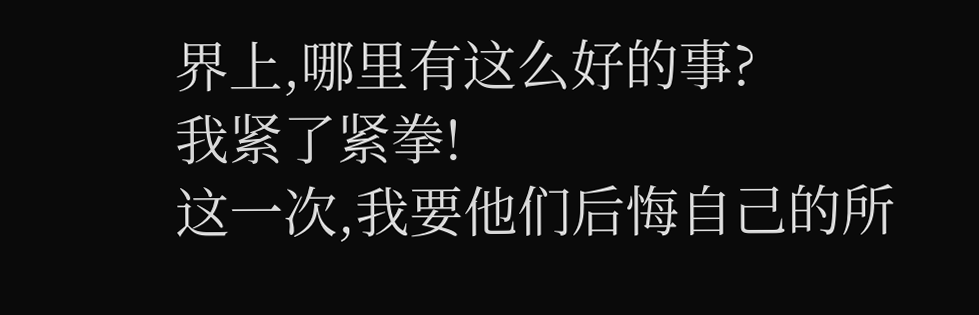界上,哪里有这么好的事?
我紧了紧拳!
这一次,我要他们后悔自己的所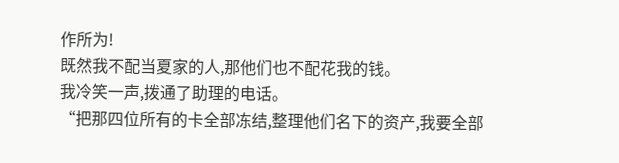作所为!
既然我不配当夏家的人,那他们也不配花我的钱。
我冷笑一声,拨通了助理的电话。
“把那四位所有的卡全部冻结,整理他们名下的资产,我要全部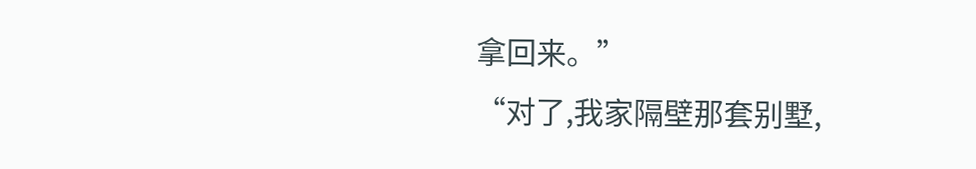拿回来。”
“对了,我家隔壁那套别墅,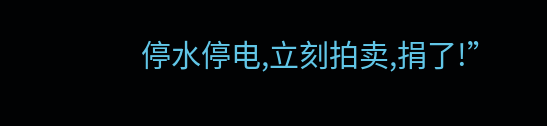停水停电,立刻拍卖,捐了!”